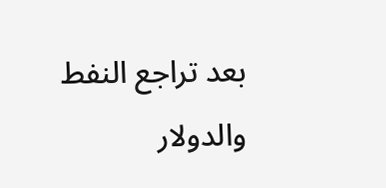بعد تراجع النفط والدولار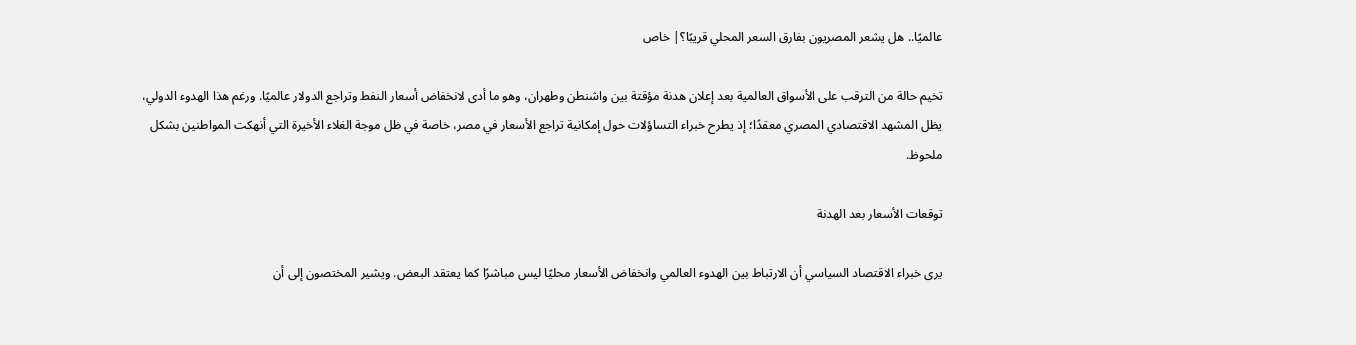عالميًا.. هل يشعر المصريون بفارق السعر المحلي قريبًا؟| خاص

تخيم حالة من الترقب على الأسواق العالمية بعد إعلان هدنة مؤقتة بين واشنطن وطهران، وهو ما أدى لانخفاض أسعار النفط وتراجع الدولار عالميًا. ورغم هذا الهدوء الدولي، يظل المشهد الاقتصادي المصري معقدًا؛ إذ يطرح خبراء التساؤلات حول إمكانية تراجع الأسعار في مصر، خاصة في ظل موجة الغلاء الأخيرة التي أنهكت المواطنين بشكل ملحوظ.

توقعات الأسعار بعد الهدنة

يرى خبراء الاقتصاد السياسي أن الارتباط بين الهدوء العالمي وانخفاض الأسعار محليًا ليس مباشرًا كما يعتقد البعض. ويشير المختصون إلى أن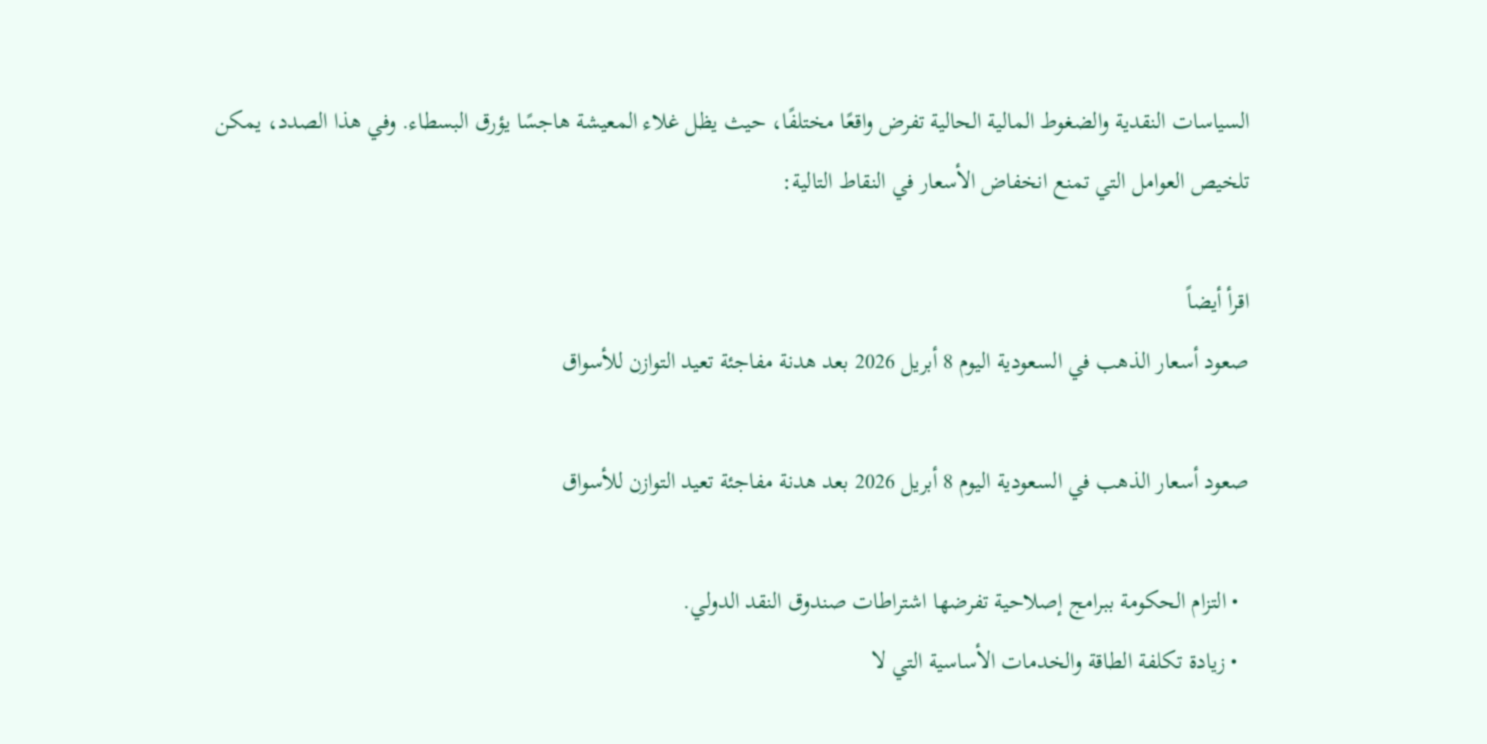السياسات النقدية والضغوط المالية الحالية تفرض واقعًا مختلفًا، حيث يظل غلاء المعيشة هاجسًا يؤرق البسطاء. وفي هذا الصدد، يمكن تلخيص العوامل التي تمنع انخفاض الأسعار في النقاط التالية:

اقرأ أيضاً
صعود أسعار الذهب في السعودية اليوم 8 أبريل 2026 بعد هدنة مفاجئة تعيد التوازن للأسواق

صعود أسعار الذهب في السعودية اليوم 8 أبريل 2026 بعد هدنة مفاجئة تعيد التوازن للأسواق

  • التزام الحكومة ببرامج إصلاحية تفرضها اشتراطات صندوق النقد الدولي.
  • زيادة تكلفة الطاقة والخدمات الأساسية التي لا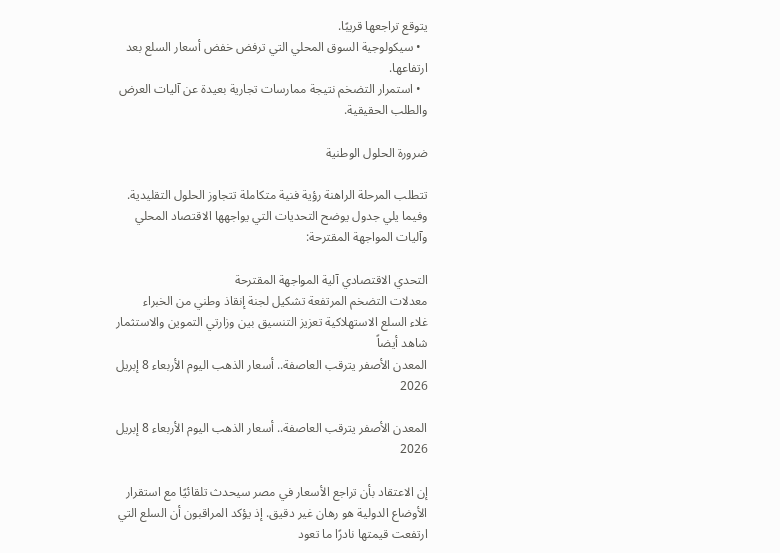يتوقع تراجعها قريبًا.
  • سيكولوجية السوق المحلي التي ترفض خفض أسعار السلع بعد ارتفاعها.
  • استمرار التضخم نتيجة ممارسات تجارية بعيدة عن آليات العرض والطلب الحقيقية.

ضرورة الحلول الوطنية

تتطلب المرحلة الراهنة رؤية فنية متكاملة تتجاوز الحلول التقليدية. وفيما يلي جدول يوضح التحديات التي يواجهها الاقتصاد المحلي وآليات المواجهة المقترحة:

التحدي الاقتصادي آلية المواجهة المقترحة
معدلات التضخم المرتفعة تشكيل لجنة إنقاذ وطني من الخبراء
غلاء السلع الاستهلاكية تعزيز التنسيق بين وزارتي التموين والاستثمار
شاهد أيضاً
المعدن الأصفر يترقب العاصفة.. أسعار الذهب اليوم الأربعاء 8 إبريل 2026

المعدن الأصفر يترقب العاصفة.. أسعار الذهب اليوم الأربعاء 8 إبريل 2026

إن الاعتقاد بأن تراجع الأسعار في مصر سيحدث تلقائيًا مع استقرار الأوضاع الدولية هو رهان غير دقيق. إذ يؤكد المراقبون أن السلع التي ارتفعت قيمتها نادرًا ما تعود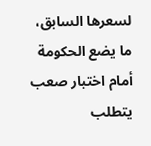لسعرها السابق، ما يضع الحكومة أمام اختبار صعب يتطلب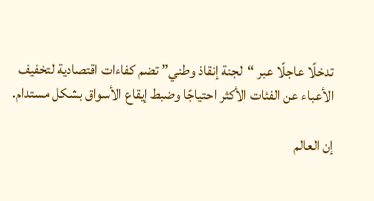تدخلًا عاجلًا عبر “لجنة إنقاذ وطني” تضم كفاءات اقتصادية لتخفيف الأعباء عن الفئات الأكثر احتياجًا وضبط إيقاع الأسواق بشكل مستدام.

إن العالم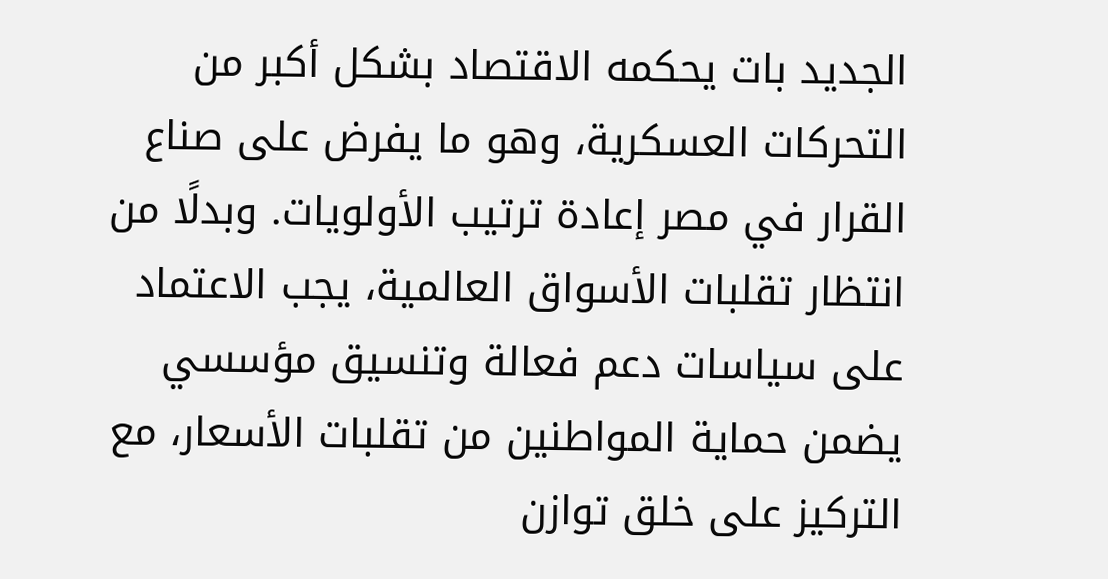الجديد بات يحكمه الاقتصاد بشكل أكبر من التحركات العسكرية، وهو ما يفرض على صناع القرار في مصر إعادة ترتيب الأولويات. وبدلًا من انتظار تقلبات الأسواق العالمية، يجب الاعتماد على سياسات دعم فعالة وتنسيق مؤسسي يضمن حماية المواطنين من تقلبات الأسعار، مع التركيز على خلق توازن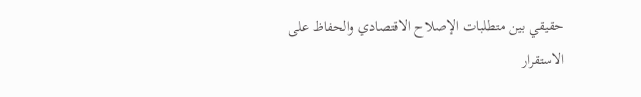حقيقي بين متطلبات الإصلاح الاقتصادي والحفاظ على الاستقرار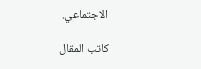الاجتماعي.

كاتب المقال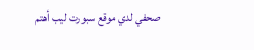صحفي لدي موقع سبورت ليب أهتم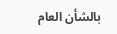بالشأن العام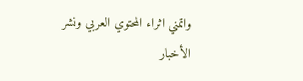واتمني اثراء المحتوي العربي ونشر الأخبار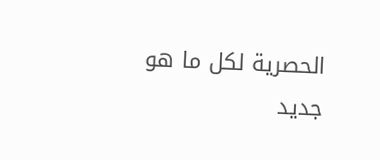الحصرية لكل ما هو جديد